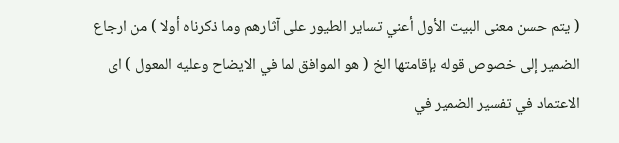( يتم حسن معنى البيت الأول أعني تساير الطيور على آثارهم وما ذكرناه أولا ) من ارجاع الضمير إلى خصوص قوله بإقامتها الخ ( هو الموافق لما في الايضاح وعليه المعول ) اى الاعتماد في تفسير الضمير في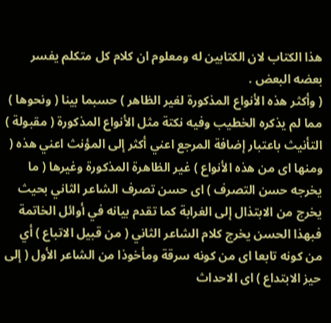هذا الكتاب لان الكتابين له ومعلوم ان كلام كل متكلم يفسر بعضه البعض .
( وأكثر هذه الأنواع المذكورة لغير الظاهر ) حسبما بينا ( ونحوها ) مما لم يذكره الخطيب وفيه نكتة مثل الأنواع المذكورة ( مقبولة ) التأنيث باعتبار إضافة المرجع اعني أكثر إلى المؤنث اعني هذه ( ومنها اى من هذه الأنواع ) غير الظاهرة المذكورة وغيرها ( ما يخرجه حسن التصرف ) اى حسن تصرف الشاعر الثاني بحيث يخرج من الابتذال إلى الغرابة كما تقدم بيانه في أوائل الخاتمة فبهذا الحسن يخرج كلام الشاعر الثاني ( من قبيل الاتباع ) أي من كونه تابعا اى من كونه سرقة ومأخوذا من الشاعر الأول ( إلى حيز الابتداع ) اى الاحداث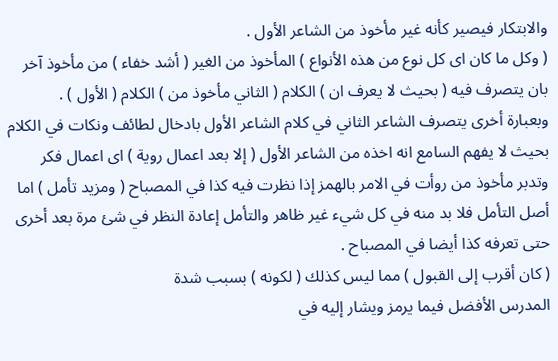والابتكار فيصير كأنه غير مأخوذ من الشاعر الأول .
( وكل ما كان اى كل نوع من هذه الأنواع ) المأخوذ من الغير ( أشد خفاء ) من مأخوذ آخر بان يتصرف فيه ( بحيث لا يعرف ان ) الكلام ( الثاني مأخوذ من ) الكلام ( الأول ) .
وبعبارة أخرى يتصرف الشاعر الثاني في كلام الشاعر الأول بادخال لطائف ونكات في الكلام بحيث لا يفهم السامع انه اخذه من الشاعر الأول ( إلا بعد اعمال روية ) اى اعمال فكر وتدبر مأخوذ من روأت في الامر بالهمز إذا نظرت فيه كذا في المصباح ( ومزيد تأمل ) اما أصل التأمل فلا بد منه في كل شيء غير ظاهر والتأمل إعادة النظر في شئ مرة بعد أخرى حتى تعرفه كذا أيضا في المصباح .
( كان أقرب إلى القبول ) مما ليس كذلك ( لكونه ) بسبب شدة
المدرس الأفضل فيما يرمز ويشار إليه في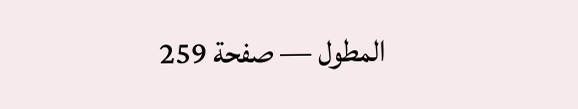المطول — صفحة 259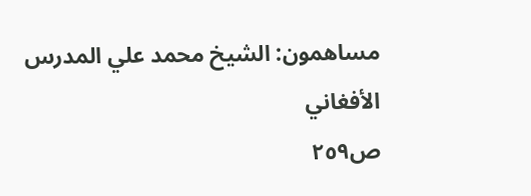مساهمون: الشيخ محمد علي المدرس الأفغاني
ص٢٥٩